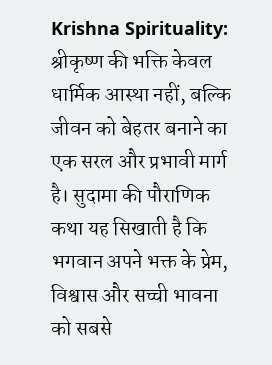Krishna Spirituality: श्रीकृष्ण की भक्ति केवल धार्मिक आस्था नहीं, बल्कि जीवन को बेहतर बनाने का एक सरल और प्रभावी मार्ग है। सुदामा की पौराणिक कथा यह सिखाती है कि भगवान अपने भक्त के प्रेम, विश्वास और सच्ची भावना को सबसे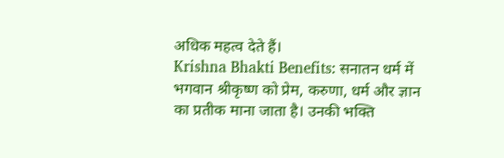अधिक महत्व देते हैं।
Krishna Bhakti Benefits: सनातन धर्म में भगवान श्रीकृष्ण को प्रेम, करुणा, धर्म और ज्ञान का प्रतीक माना जाता है। उनकी भक्ति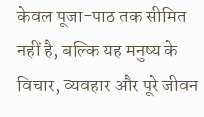केवल पूजा-पाठ तक सीमित नहीं है, बल्कि यह मनुष्य के विचार, व्यवहार और पूरे जीवन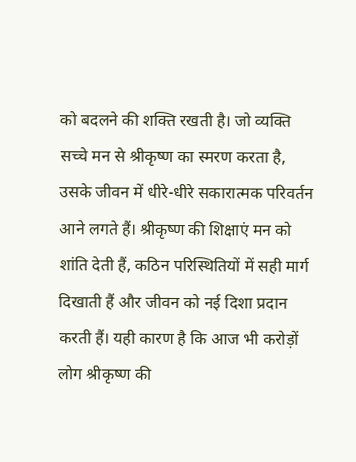को बदलने की शक्ति रखती है। जो व्यक्ति सच्चे मन से श्रीकृष्ण का स्मरण करता है, उसके जीवन में धीरे-धीरे सकारात्मक परिवर्तन आने लगते हैं। श्रीकृष्ण की शिक्षाएं मन को शांति देती हैं, कठिन परिस्थितियों में सही मार्ग दिखाती हैं और जीवन को नई दिशा प्रदान करती हैं। यही कारण है कि आज भी करोड़ों लोग श्रीकृष्ण की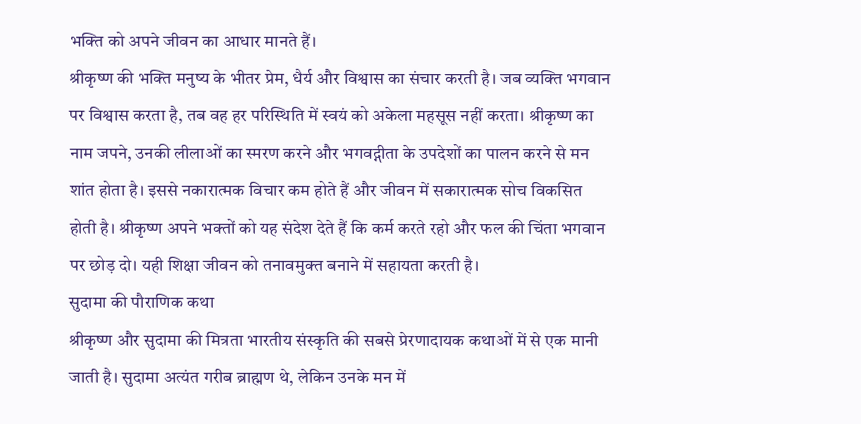भक्ति को अपने जीवन का आधार मानते हैं।
श्रीकृष्ण की भक्ति मनुष्य के भीतर प्रेम, धैर्य और विश्वास का संचार करती है। जब व्यक्ति भगवान पर विश्वास करता है, तब वह हर परिस्थिति में स्वयं को अकेला महसूस नहीं करता। श्रीकृष्ण का नाम जपने, उनकी लीलाओं का स्मरण करने और भगवद्गीता के उपदेशों का पालन करने से मन शांत होता है। इससे नकारात्मक विचार कम होते हैं और जीवन में सकारात्मक सोच विकसित होती है। श्रीकृष्ण अपने भक्तों को यह संदेश देते हैं कि कर्म करते रहो और फल की चिंता भगवान पर छोड़ दो। यही शिक्षा जीवन को तनावमुक्त बनाने में सहायता करती है।
सुदामा की पौराणिक कथा
श्रीकृष्ण और सुदामा की मित्रता भारतीय संस्कृति की सबसे प्रेरणादायक कथाओं में से एक मानी जाती है। सुदामा अत्यंत गरीब ब्राह्मण थे, लेकिन उनके मन में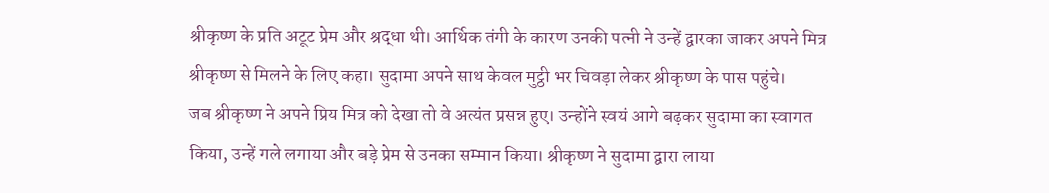श्रीकृष्ण के प्रति अटूट प्रेम और श्रद्धा थी। आर्थिक तंगी के कारण उनकी पत्नी ने उन्हें द्वारका जाकर अपने मित्र श्रीकृष्ण से मिलने के लिए कहा। सुदामा अपने साथ केवल मुट्ठी भर चिवड़ा लेकर श्रीकृष्ण के पास पहुंचे।
जब श्रीकृष्ण ने अपने प्रिय मित्र को देखा तो वे अत्यंत प्रसन्न हुए। उन्होंने स्वयं आगे बढ़कर सुदामा का स्वागत किया, उन्हें गले लगाया और बड़े प्रेम से उनका सम्मान किया। श्रीकृष्ण ने सुदामा द्वारा लाया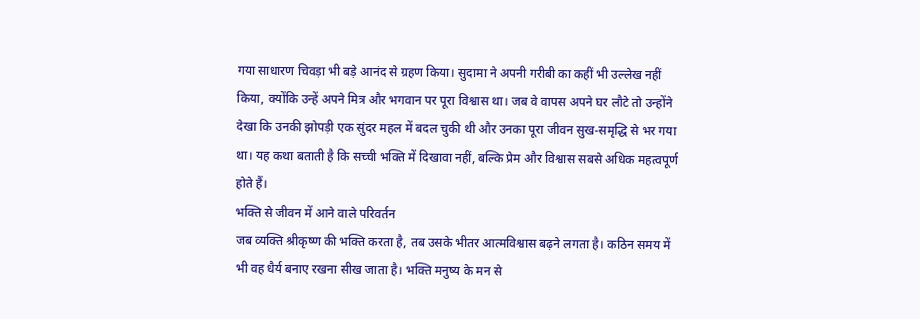गया साधारण चिवड़ा भी बड़े आनंद से ग्रहण किया। सुदामा ने अपनी गरीबी का कहीं भी उल्लेख नहीं किया, क्योंकि उन्हें अपने मित्र और भगवान पर पूरा विश्वास था। जब वे वापस अपने घर लौटे तो उन्होंने देखा कि उनकी झोपड़ी एक सुंदर महल में बदल चुकी थी और उनका पूरा जीवन सुख-समृद्धि से भर गया था। यह कथा बताती है कि सच्ची भक्ति में दिखावा नहीं, बल्कि प्रेम और विश्वास सबसे अधिक महत्वपूर्ण होते हैं।
भक्ति से जीवन में आने वाले परिवर्तन
जब व्यक्ति श्रीकृष्ण की भक्ति करता है, तब उसके भीतर आत्मविश्वास बढ़ने लगता है। कठिन समय में भी वह धैर्य बनाए रखना सीख जाता है। भक्ति मनुष्य के मन से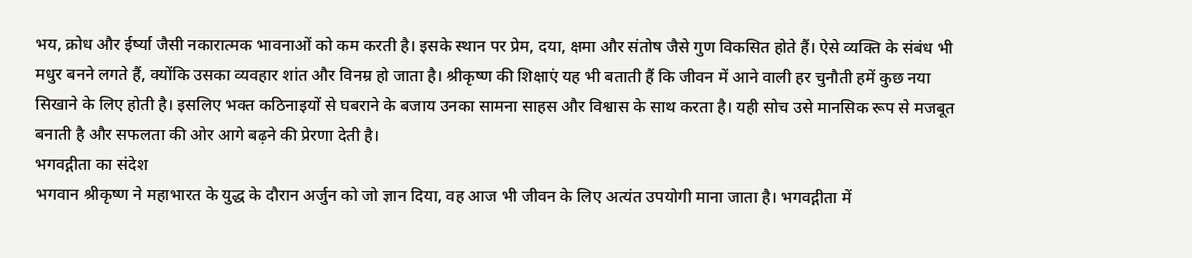भय, क्रोध और ईर्ष्या जैसी नकारात्मक भावनाओं को कम करती है। इसके स्थान पर प्रेम, दया, क्षमा और संतोष जैसे गुण विकसित होते हैं। ऐसे व्यक्ति के संबंध भी मधुर बनने लगते हैं, क्योंकि उसका व्यवहार शांत और विनम्र हो जाता है। श्रीकृष्ण की शिक्षाएं यह भी बताती हैं कि जीवन में आने वाली हर चुनौती हमें कुछ नया सिखाने के लिए होती है। इसलिए भक्त कठिनाइयों से घबराने के बजाय उनका सामना साहस और विश्वास के साथ करता है। यही सोच उसे मानसिक रूप से मजबूत बनाती है और सफलता की ओर आगे बढ़ने की प्रेरणा देती है।
भगवद्गीता का संदेश
भगवान श्रीकृष्ण ने महाभारत के युद्ध के दौरान अर्जुन को जो ज्ञान दिया, वह आज भी जीवन के लिए अत्यंत उपयोगी माना जाता है। भगवद्गीता में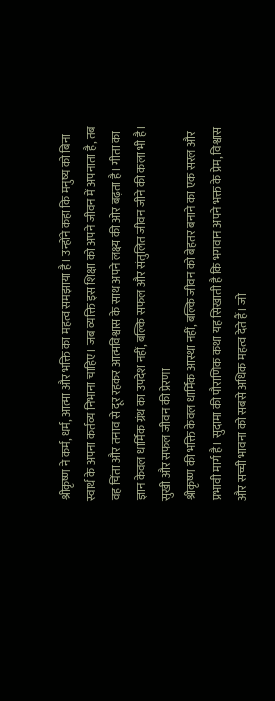श्रीकृष्ण ने कर्म, धर्म, आत्मा और भक्ति का महत्व समझाया है। उन्होंने कहा कि मनुष्य को बिना स्वार्थ के अपना कर्तव्य निभाना चाहिए। जब व्यक्ति इस शिक्षा को अपने जीवन में अपनाता है, तब वह चिंता और तनाव से दूर रहकर आत्मविश्वास के साथ अपने लक्ष्य की ओर बढ़ता है। गीता का ज्ञान केवल धार्मिक ग्रंथ का उपदेश नहीं, बल्कि सफल और संतुलित जीवन जीने की कला भी है।
सुखी और सफल जीवन की प्रेरणा
श्रीकृष्ण की भक्ति केवल धार्मिक आस्था नहीं, बल्कि जीवन को बेहतर बनाने का एक सरल और प्रभावी मार्ग है। सुदामा की पौराणिक कथा यह सिखाती है कि भगवान अपने भक्त के प्रेम, विश्वास और सच्ची भावना को सबसे अधिक महत्व देते हैं। जो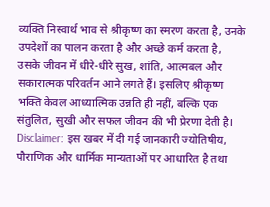व्यक्ति निस्वार्थ भाव से श्रीकृष्ण का स्मरण करता है, उनके उपदेशों का पालन करता है और अच्छे कर्म करता है, उसके जीवन में धीरे-धीरे सुख, शांति, आत्मबल और सकारात्मक परिवर्तन आने लगते हैं। इसलिए श्रीकृष्ण भक्ति केवल आध्यात्मिक उन्नति ही नहीं, बल्कि एक संतुलित, सुखी और सफल जीवन की भी प्रेरणा देती है।
Disclaimer: इस खबर में दी गई जानकारी ज्योतिषीय, पौराणिक और धार्मिक मान्यताओं पर आधारित है तथा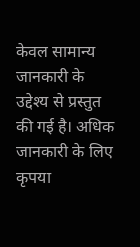केवल सामान्य जानकारी के उद्देश्य से प्रस्तुत की गई है। अधिक जानकारी के लिए कृपया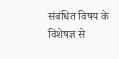संबंधित विषय के विशेषज्ञ से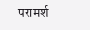परामर्श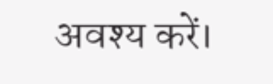अवश्य करें।